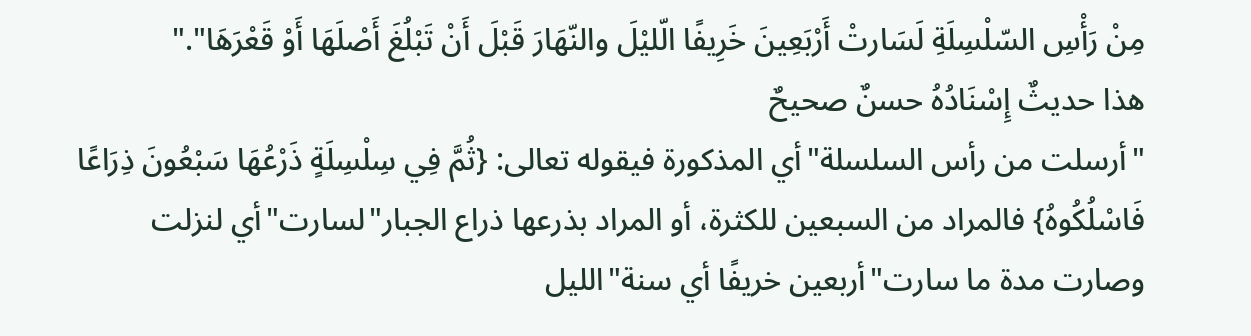مِنْ رَأْسِ السّلْسِلَةِ لَسَارتْ أَرْبَعِينَ خَرِيفًا الّليْلَ والنّهَارَ قَبْلَ أَنْ تَبْلُغَ أَصْلَهَا أَوْ قَعْرَهَا"."
هذا حديثٌ إِسْنَادُهُ حسنٌ صحيحٌ
"أرسلت من رأس السلسلة"أي المذكورة فيقوله تعالى: {ثُمَّ فِي سِلْسِلَةٍ ذَرْعُهَا سَبْعُونَ ذِرَاعًا فَاسْلُكُوهُ} فالمراد من السبعين للكثرة، أو المراد بذرعها ذراع الجبار"لسارت"أي لنزلت وصارت مدة ما سارت"أربعين خريفًا أي سنة"الليل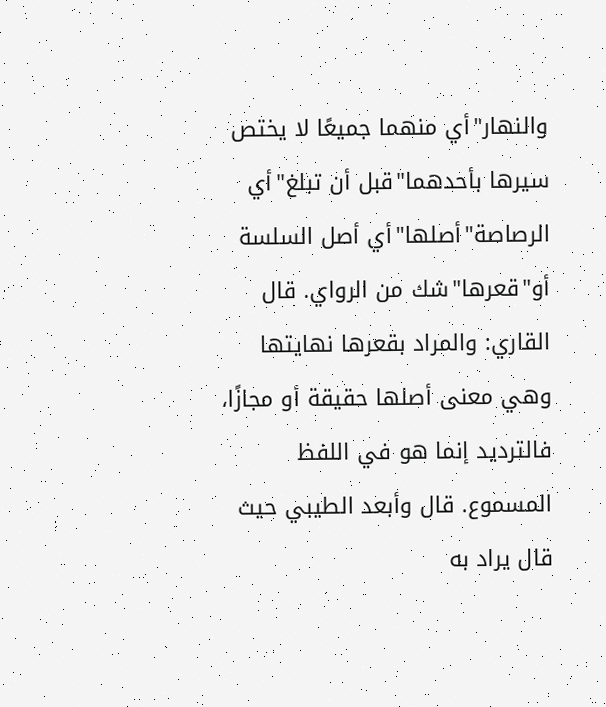والنهار"أي منهما جميعًا لا يختص سيرها بأحدهما"قبل أن تبلغ"أي الرصاصة"أصلها"أي أصل السلسة أو"قعرها"شك من الرواي. قال القاري: والمراد بقعرها نهايتها وهي معنى أصلها حقيقة أو مجازًا، فالترديد إنما هو في اللفظ المسموع. قال وأبعد الطيبي حيث قال يراد به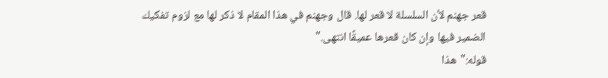قعر جهنم لأن السلسلة لا قعر لها. قال وجهنم في هذا المقام لا ذكر لها مع لزوم تفكيك الضمير فيها وإن كان قعرها عميقًا انتهى."
قوله:"هذا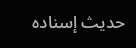حديث إسناده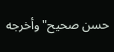حسن صحيح"وأخرجه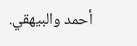أحمد والبيهقي.